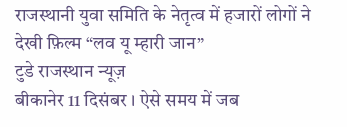राजस्थानी युवा समिति के नेतृत्व में हजारों लोगों ने देखी फ़िल्म “लव यू म्हारी जान”
टुडे राजस्थान न्यूज़
बीकानेर 11 दिसंबर । ऐसे समय में जब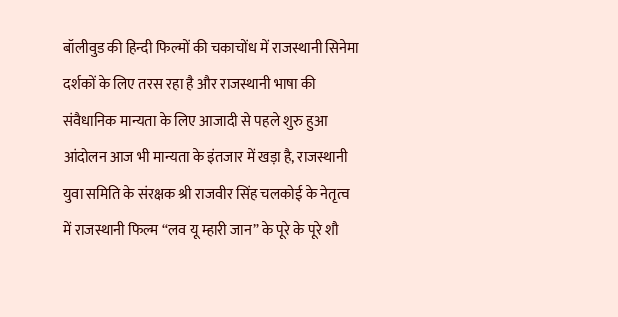बॉलीवुड की हिन्दी फिल्मों की चकाचोंध में राजस्थानी सिनेमा दर्शकों के लिए तरस रहा है और राजस्थानी भाषा की संवैधानिक मान्यता के लिए आजादी से पहले शुरु हुआ आंदोलन आज भी मान्यता के इंतजार में खड़ा है, राजस्थानी युवा समिति के संरक्षक श्री राजवीर सिंह चलकोई के नेतृत्व में राजस्थानी फिल्म “लव यू म्हारी जान” के पूरे के पूरे शौ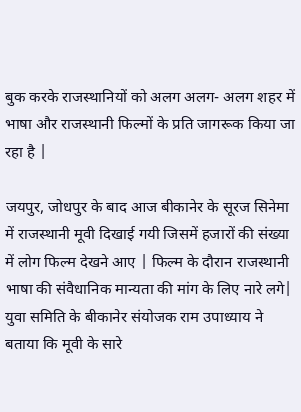बुक करके राजस्थानियों को अलग अलग- अलग शहर में भाषा और राजस्थानी फिल्मों के प्रति जागरूक किया जा रहा है |

जयपुर, जोधपुर के बाद आज बीकानेर के सूरज सिनेमा में राजस्थानी मूवी दिखाई गयी जिसमें हजारों की संख्या में लोग फिल्म देखने आए | फिल्म के दौरान राजस्थानी भाषा की संवैधानिक मान्यता की मांग के लिए नारे लगे| युवा समिति के बीकानेर संयोजक राम उपाध्याय ने बताया कि मूवी के सारे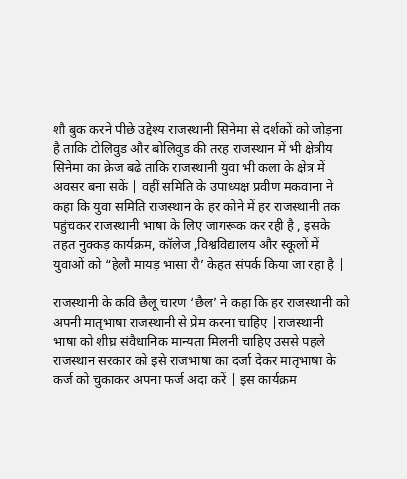शौ बुक करने पीछे उद्देश्य राजस्थानी सिनेमा से दर्शकों को जोड़ना है ताकि टोलिवुड और बोलिवुड की तरह राजस्थान में भी क्षेत्रीय सिनेमा का क्रेज बढे ताकि राजस्थानी युवा भी कला के क्षेत्र में अवसर बना सकें | वहीं समिति के उपाध्यक्ष प्रवीण मकवाना ने कहा कि युवा समिति राजस्थान के हर कोने में हर राजस्थानी तक पहुंचकर राजस्थानी भाषा के लिए जागरूक कर रही है , इसके तहत नुक्कड़ कार्यक्रम, कॉलेज ,विश्वविद्यालय और स्कूलों में युवाओं को “हेलौ मायड़ भासा रौ’ केहत संपर्क किया जा रहा है |

राजस्थानी के कवि छैलू चारण ‘छैल’ ने कहा कि हर राजस्थानी को अपनी मातृभाषा राजस्थानी से प्रेम करना चाहिए |राजस्थानी भाषा को शीघ्र संवैधानिक मान्यता मिलनी चाहिए उससे पहले राजस्थान सरकार को इसे राजभाषा का दर्जा देकर मातृभाषा के कर्ज को चुकाकर अपना फर्ज अदा करें | इस कार्यक्रम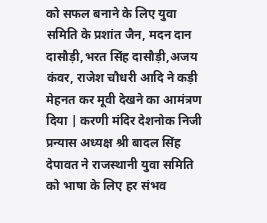को सफल बनाने के लिए युवा समिति के प्रशांत जैन, मदन दान दासौड़ी,भरत सिंह दासौड़ी,अजय कंवर, राजेश चौधरी आदि ने कड़ी मेहनत कर मूवी देखने का आमंत्रण दिया | करणी मंदिर देशनोक निजी प्रन्यास अध्यक्ष श्री बादल सिंह देपावत ने राजस्थानी युवा समिति को भाषा के लिए हर संभव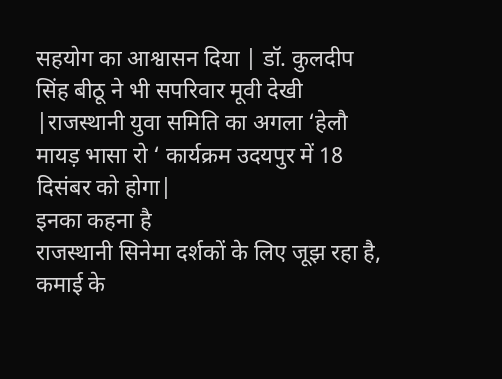सहयोग का आश्वासन दिया | डॉ. कुलदीप सिंह बीठू ने भी सपरिवार मूवी देखी |राजस्थानी युवा समिति का अगला ‘हेलौ मायड़ भासा रो ‘ कार्यक्रम उदयपुर में 18 दिसंबर को होगा|
इनका कहना है
राजस्थानी सिनेमा दर्शकों के लिए जूझ रहा है, कमाई के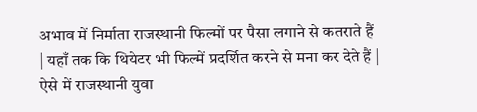अभाव में निर्माता राजस्थानी फिल्मों पर पैसा लगाने से कतराते हैं | यहाँ तक कि थियेटर भी फिल्में प्रदर्शित करने से मना कर देते हैं | ऐसे में राजस्थानी युवा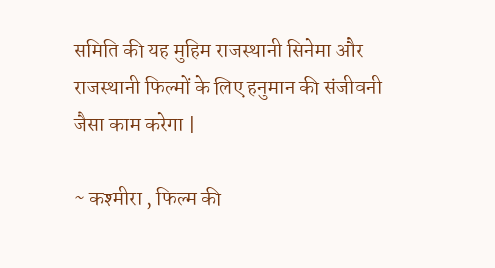समिति की यह मुहिम राजस्थानी सिनेमा और राजस्थानी फिल्मों के लिए हनुमान की संजीवनी जैसा काम करेगा |

~ कश्मीरा , फिल्म की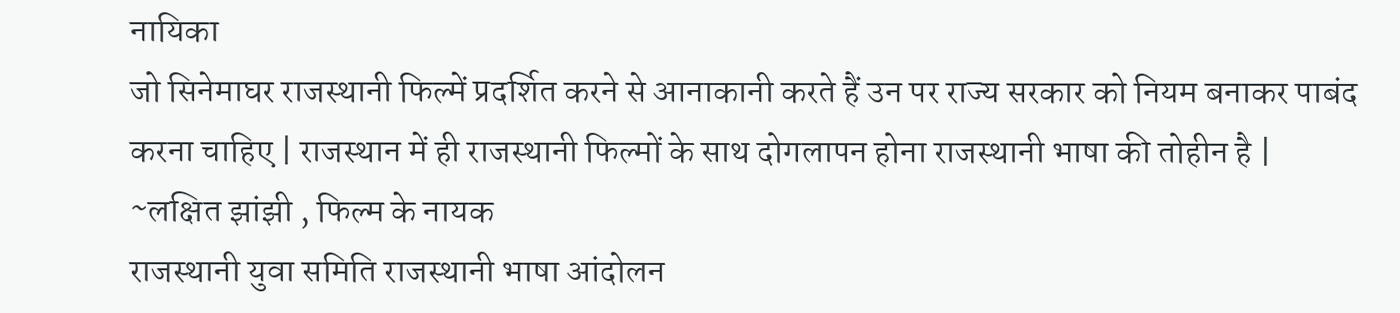नायिका
जो सिनेमाघर राजस्थानी फिल्में प्रदर्शित करने से आनाकानी करते हैं उन पर राज्य सरकार को नियम बनाकर पाबंद करना चाहिए | राजस्थान में ही राजस्थानी फिल्मों के साथ दोगलापन होना राजस्थानी भाषा की तोहीन है |
~लक्षित झांझी , फिल्म के नायक
राजस्थानी युवा समिति राजस्थानी भाषा आंदोलन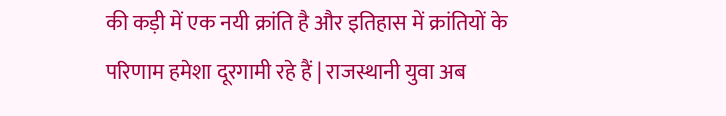की कड़ी में एक नयी क्रांति है और इतिहास में क्रांतियों के परिणाम हमेशा दूरगामी रहे हैं | राजस्थानी युवा अब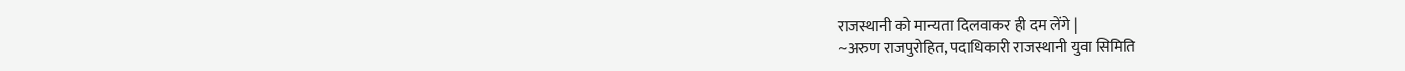राजस्थानी को मान्यता दिलवाकर ही दम लेंगे |
~अरुण राजपुरोहित, पदाधिकारी राजस्थानी युवा सिमिति